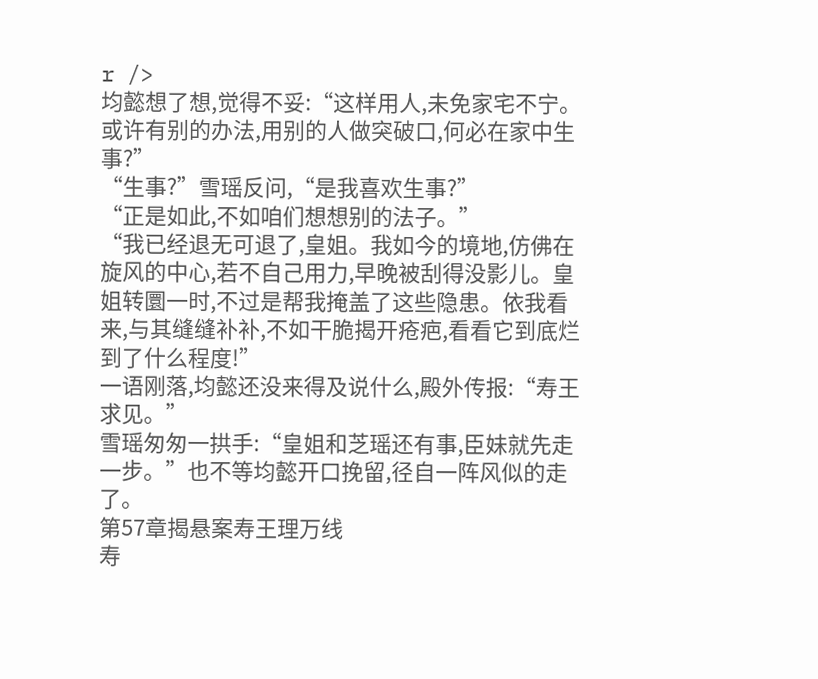r />
均懿想了想,觉得不妥:“这样用人,未免家宅不宁。或许有别的办法,用别的人做突破口,何必在家中生事?”
“生事?”雪瑶反问,“是我喜欢生事?”
“正是如此,不如咱们想想别的法子。”
“我已经退无可退了,皇姐。我如今的境地,仿佛在旋风的中心,若不自己用力,早晚被刮得没影儿。皇姐转圜一时,不过是帮我掩盖了这些隐患。依我看来,与其缝缝补补,不如干脆揭开疮疤,看看它到底烂到了什么程度!”
一语刚落,均懿还没来得及说什么,殿外传报:“寿王求见。”
雪瑶匆匆一拱手:“皇姐和芝瑶还有事,臣妹就先走一步。”也不等均懿开口挽留,径自一阵风似的走了。
第57章揭悬案寿王理万线
寿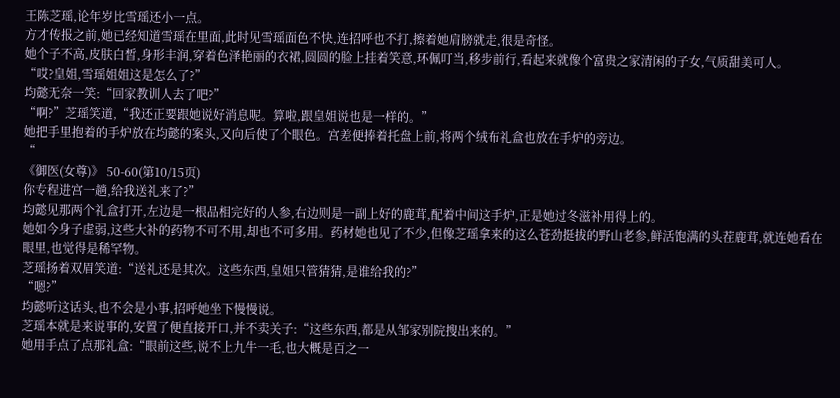王陈芝瑶,论年岁比雪瑶还小一点。
方才传报之前,她已经知道雪瑶在里面,此时见雪瑶面色不快,连招呼也不打,擦着她肩膀就走,很是奇怪。
她个子不高,皮肤白皙,身形丰润,穿着色泽艳丽的衣裙,圆圆的脸上挂着笑意,环佩叮当,移步前行,看起来就像个富贵之家清闲的子女,气质甜美可人。
“哎?皇姐,雪瑶姐姐这是怎么了?”
均懿无奈一笑:“回家教训人去了吧?”
“啊?”芝瑶笑道,“我还正要跟她说好消息呢。算啦,跟皇姐说也是一样的。”
她把手里抱着的手炉放在均懿的案头,又向后使了个眼色。宫差便捧着托盘上前,将两个绒布礼盒也放在手炉的旁边。
“
《御医(女尊)》 50-60(第10/15页)
你专程进宫一趟,给我送礼来了?”
均懿见那两个礼盒打开,左边是一根品相完好的人参,右边则是一副上好的鹿茸,配着中间这手炉,正是她过冬滋补用得上的。
她如今身子虚弱,这些大补的药物不可不用,却也不可多用。药材她也见了不少,但像芝瑶拿来的这么苍劲挺拔的野山老参,鲜活饱满的头茬鹿茸,就连她看在眼里,也觉得是稀罕物。
芝瑶扬着双眉笑道:“送礼还是其次。这些东西,皇姐只管猜猜,是谁给我的?”
“嗯?”
均懿听这话头,也不会是小事,招呼她坐下慢慢说。
芝瑶本就是来说事的,安置了便直接开口,并不卖关子:“这些东西,都是从邹家别院搜出来的。”
她用手点了点那礼盒:“眼前这些,说不上九牛一毛,也大概是百之一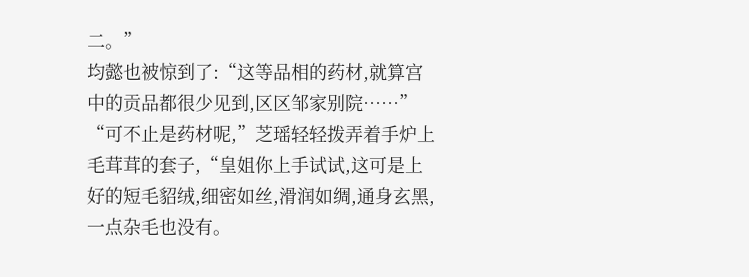二。”
均懿也被惊到了:“这等品相的药材,就算宫中的贡品都很少见到,区区邹家别院……”
“可不止是药材呢,”芝瑶轻轻拨弄着手炉上毛茸茸的套子,“皇姐你上手试试,这可是上好的短毛貂绒,细密如丝,滑润如绸,通身玄黑,一点杂毛也没有。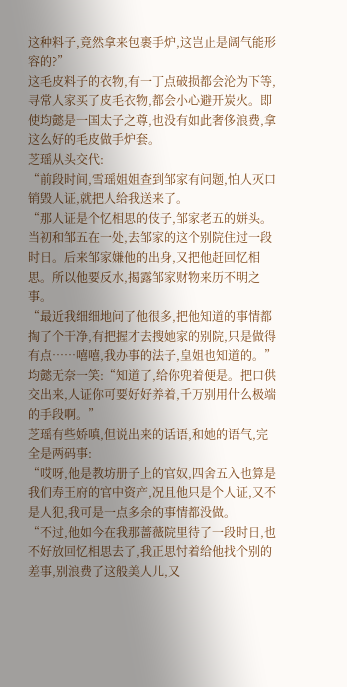这种料子,竟然拿来包裹手炉,这岂止是阔气能形容的?”
这毛皮料子的衣物,有一丁点破损都会沦为下等,寻常人家买了皮毛衣物,都会小心避开炭火。即使均懿是一国太子之尊,也没有如此奢侈浪费,拿这么好的毛皮做手炉套。
芝瑶从头交代:
“前段时间,雪瑶姐姐查到邹家有问题,怕人灭口销毁人证,就把人给我送来了。
“那人证是个忆相思的伎子,邹家老五的姘头。当初和邹五在一处,去邹家的这个别院住过一段时日。后来邹家嫌他的出身,又把他赶回忆相思。所以他要反水,揭露邹家财物来历不明之事。
“最近我细细地问了他很多,把他知道的事情都掏了个干净,有把握才去搜她家的别院,只是做得有点……嘻嘻,我办事的法子,皇姐也知道的。”
均懿无奈一笑:“知道了,给你兜着便是。把口供交出来,人证你可要好好养着,千万别用什么极端的手段啊。”
芝瑶有些娇嗔,但说出来的话语,和她的语气,完全是两码事:
“哎呀,他是教坊册子上的官奴,四舍五入也算是我们寿王府的官中资产,况且他只是个人证,又不是人犯,我可是一点多余的事情都没做。
“不过,他如今在我那蔷薇院里待了一段时日,也不好放回忆相思去了,我正思忖着给他找个别的差事,别浪费了这般美人儿,又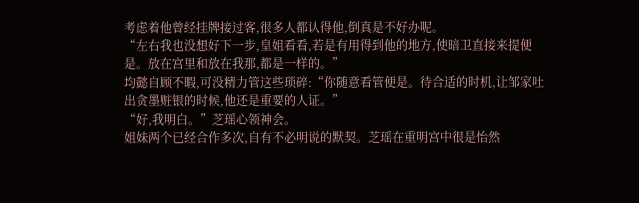考虑着他曾经挂牌接过客,很多人都认得他,倒真是不好办呢。
“左右我也没想好下一步,皇姐看看,若是有用得到他的地方,使暗卫直接来提便是。放在宫里和放在我那,都是一样的。”
均懿自顾不暇,可没精力管这些琐碎:“你随意看管便是。待合适的时机,让邹家吐出贪墨赃银的时候,他还是重要的人证。”
“好,我明白。”芝瑶心领神会。
姐妹两个已经合作多次,自有不必明说的默契。芝瑶在重明宫中很是怡然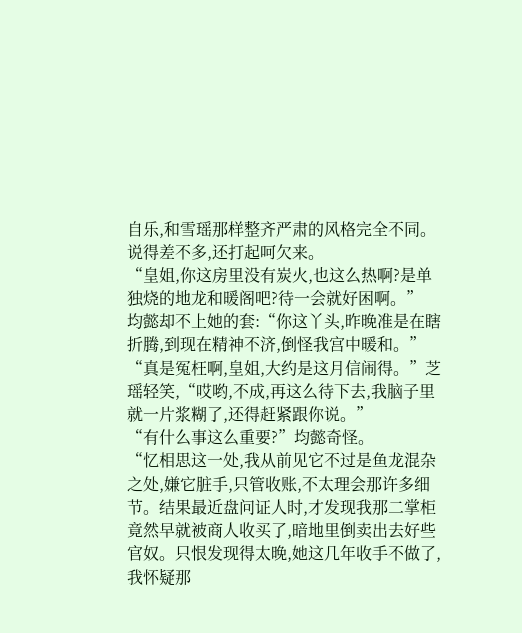自乐,和雪瑶那样整齐严肃的风格完全不同。说得差不多,还打起呵欠来。
“皇姐,你这房里没有炭火,也这么热啊?是单独烧的地龙和暖阁吧?待一会就好困啊。”
均懿却不上她的套:“你这丫头,昨晚准是在瞎折腾,到现在精神不济,倒怪我宫中暖和。”
“真是冤枉啊,皇姐,大约是这月信闹得。”芝瑶轻笑,“哎哟,不成,再这么待下去,我脑子里就一片浆糊了,还得赶紧跟你说。”
“有什么事这么重要?”均懿奇怪。
“忆相思这一处,我从前见它不过是鱼龙混杂之处,嫌它脏手,只管收账,不太理会那许多细节。结果最近盘问证人时,才发现我那二掌柜竟然早就被商人收买了,暗地里倒卖出去好些官奴。只恨发现得太晚,她这几年收手不做了,我怀疑那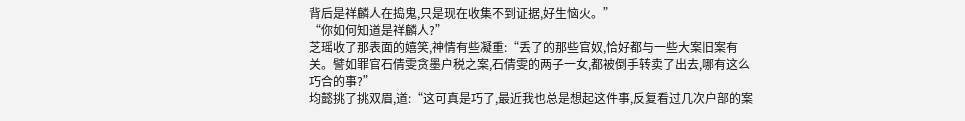背后是祥麟人在捣鬼,只是现在收集不到证据,好生恼火。”
“你如何知道是祥麟人?”
芝瑶收了那表面的嬉笑,神情有些凝重:“丢了的那些官奴,恰好都与一些大案旧案有关。譬如罪官石倩雯贪墨户税之案,石倩雯的两子一女,都被倒手转卖了出去,哪有这么巧合的事?”
均懿挑了挑双眉,道:“这可真是巧了,最近我也总是想起这件事,反复看过几次户部的案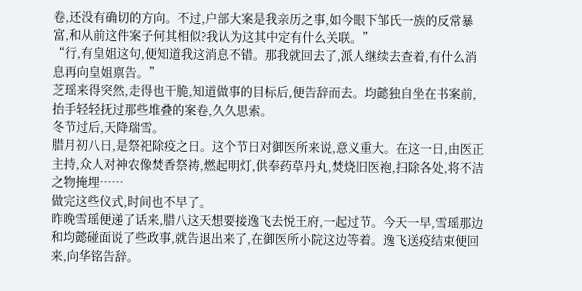卷,还没有确切的方向。不过,户部大案是我亲历之事,如今眼下邹氏一族的反常暴富,和从前这件案子何其相似?我认为这其中定有什么关联。”
“行,有皇姐这句,便知道我这消息不错。那我就回去了,派人继续去查着,有什么消息再向皇姐禀告。”
芝瑶来得突然,走得也干脆,知道做事的目标后,便告辞而去。均懿独自坐在书案前,抬手轻轻抚过那些堆叠的案卷,久久思索。
冬节过后,天降瑞雪。
腊月初八日,是祭祀除疫之日。这个节日对御医所来说,意义重大。在这一日,由医正主持,众人对神农像焚香祭祷,燃起明灯,供奉药草丹丸,焚烧旧医袍,扫除各处,将不洁之物掩埋……
做完这些仪式,时间也不早了。
昨晚雪瑶便递了话来,腊八这天想要接逸飞去悦王府,一起过节。今天一早,雪瑶那边和均懿碰面说了些政事,就告退出来了,在御医所小院这边等着。逸飞送疫结束便回来,向华铭告辞。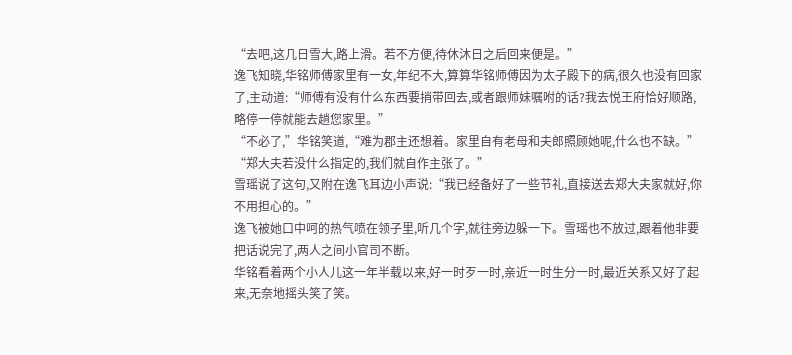“去吧,这几日雪大,路上滑。若不方便,待休沐日之后回来便是。”
逸飞知晓,华铭师傅家里有一女,年纪不大,算算华铭师傅因为太子殿下的病,很久也没有回家了,主动道:“师傅有没有什么东西要捎带回去,或者跟师妹嘱咐的话?我去悦王府恰好顺路,略停一停就能去趟您家里。”
“不必了,”华铭笑道,“难为郡主还想着。家里自有老母和夫郎照顾她呢,什么也不缺。”
“郑大夫若没什么指定的,我们就自作主张了。”
雪瑶说了这句,又附在逸飞耳边小声说:“我已经备好了一些节礼,直接送去郑大夫家就好,你不用担心的。”
逸飞被她口中呵的热气喷在领子里,听几个字,就往旁边躲一下。雪瑶也不放过,跟着他非要把话说完了,两人之间小官司不断。
华铭看着两个小人儿这一年半载以来,好一时歹一时,亲近一时生分一时,最近关系又好了起来,无奈地摇头笑了笑。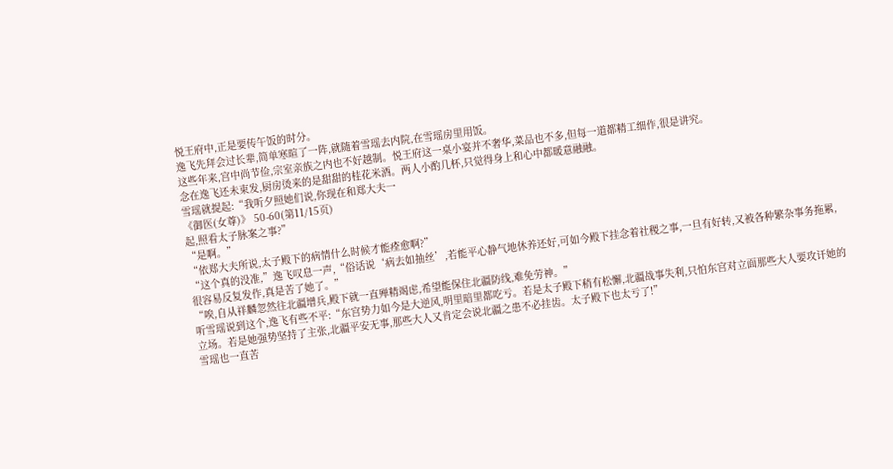悦王府中,正是要传午饭的时分。
逸飞先拜会过长辈,简单寒暄了一阵,就随着雪瑶去内院,在雪瑶房里用饭。
这些年来,宫中尚节俭,宗室亲族之内也不好越制。悦王府这一桌小宴并不奢华,菜品也不多,但每一道都精工细作,很是讲究。
念在逸飞还未束发,厨房烫来的是甜甜的桂花米酒。两人小酌几杯,只觉得身上和心中都暖意融融。
雪瑶就提起:“我听夕照她们说,你现在和郑大夫一
《御医(女尊)》 50-60(第11/15页)
起,照看太子脉案之事?”
“是啊。”
“依郑大夫所说,太子殿下的病情什么时候才能痊愈啊?”
“这个真的没准,”逸飞叹息一声,“俗话说‘病去如抽丝’,若能平心静气地休养还好,可如今殿下挂念着社稷之事,一旦有好转,又被各种繁杂事务拖累,很容易反复发作,真是苦了她了。”
“唉,自从祥麟忽然往北疆增兵,殿下就一直殚精竭虑,希望能保住北疆防线,难免劳神。”
听雪瑶说到这个,逸飞有些不平:“东宫势力如今是大逆风,明里暗里都吃亏。若是太子殿下稍有松懈,北疆战事失利,只怕东宫对立面那些大人要攻讦她的立场。若是她强势坚持了主张,北疆平安无事,那些大人又肯定会说北疆之患不必挂齿。太子殿下也太亏了!”
雪瑶也一直苦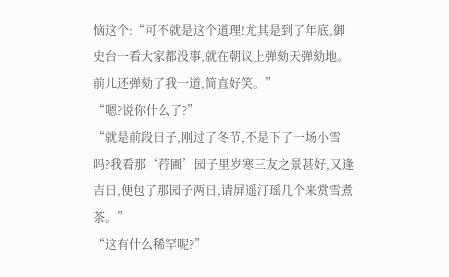恼这个:“可不就是这个道理!尤其是到了年底,御史台一看大家都没事,就在朝议上弹劾天弹劾地。前儿还弹劾了我一道,简直好笑。”
“嗯?说你什么了?”
“就是前段日子,刚过了冬节,不是下了一场小雪吗?我看那‘荇圃’园子里岁寒三友之景甚好,又逢吉日,便包了那园子两日,请屏遥汀瑶几个来赏雪煮茶。”
“这有什么稀罕呢?”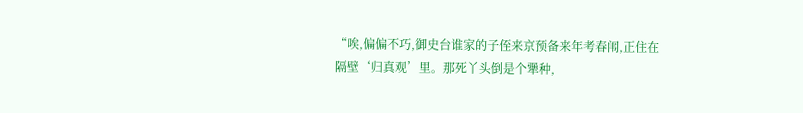“唉,偏偏不巧,御史台谁家的子侄来京预备来年考春闱,正住在隔壁‘归真观’里。那死丫头倒是个犟种,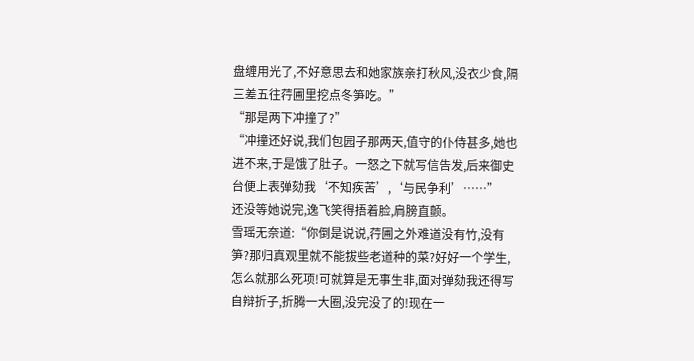盘缠用光了,不好意思去和她家族亲打秋风,没衣少食,隔三差五往荇圃里挖点冬笋吃。”
“那是两下冲撞了?”
“冲撞还好说,我们包园子那两天,值守的仆侍甚多,她也进不来,于是饿了肚子。一怒之下就写信告发,后来御史台便上表弹劾我‘不知疾苦’,‘与民争利’……”
还没等她说完,逸飞笑得捂着脸,肩膀直颤。
雪瑶无奈道:“你倒是说说,荇圃之外难道没有竹,没有笋?那归真观里就不能拔些老道种的菜?好好一个学生,怎么就那么死项!可就算是无事生非,面对弹劾我还得写自辩折子,折腾一大圈,没完没了的!现在一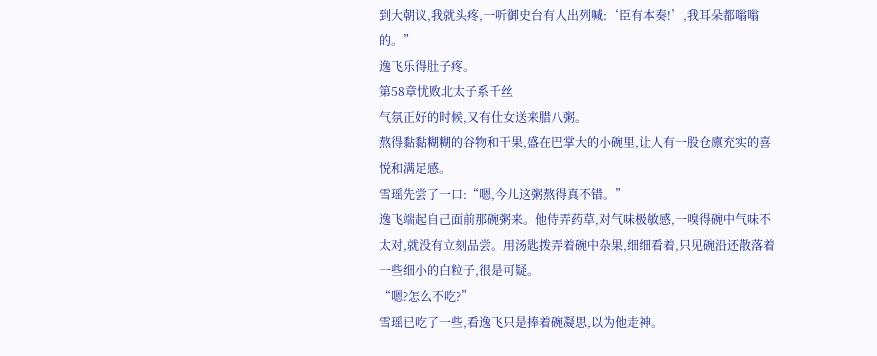到大朝议,我就头疼,一听御史台有人出列喊:‘臣有本奏!’,我耳朵都嗡嗡的。”
逸飞乐得肚子疼。
第58章忧败北太子系千丝
气氛正好的时候,又有仕女送来腊八粥。
熬得黏黏糊糊的谷物和干果,盛在巴掌大的小碗里,让人有一股仓廪充实的喜悦和满足感。
雪瑶先尝了一口:“嗯,今儿这粥熬得真不错。”
逸飞端起自己面前那碗粥来。他侍弄药草,对气味极敏感,一嗅得碗中气味不太对,就没有立刻品尝。用汤匙拨弄着碗中杂果,细细看着,只见碗沿还散落着一些细小的白粒子,很是可疑。
“嗯?怎么不吃?”
雪瑶已吃了一些,看逸飞只是捧着碗凝思,以为他走神。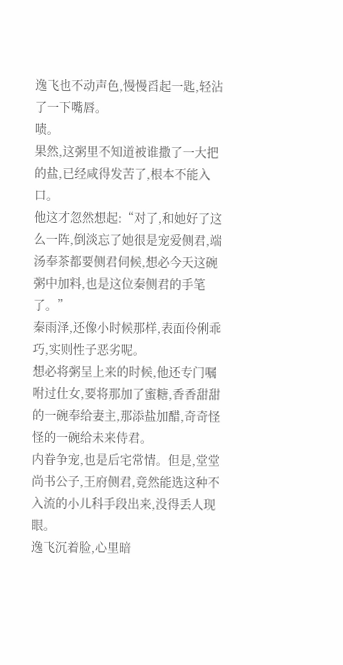逸飞也不动声色,慢慢舀起一匙,轻沾了一下嘴唇。
啧。
果然,这粥里不知道被谁撒了一大把的盐,已经咸得发苦了,根本不能入口。
他这才忽然想起:“对了,和她好了这么一阵,倒淡忘了她很是宠爱侧君,端汤奉茶都要侧君伺候,想必今天这碗粥中加料,也是这位秦侧君的手笔了。”
秦雨泽,还像小时候那样,表面伶俐乖巧,实则性子恶劣呢。
想必将粥呈上来的时候,他还专门嘱咐过仕女,要将那加了蜜糖,香香甜甜的一碗奉给妻主,那添盐加醋,奇奇怪怪的一碗给未来侍君。
内眷争宠,也是后宅常情。但是,堂堂尚书公子,王府侧君,竟然能选这种不入流的小儿科手段出来,没得丢人现眼。
逸飞沉着脸,心里暗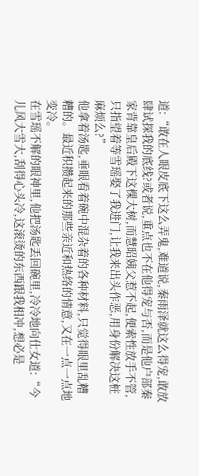道:“敢在人眼皮底下这么弄鬼,难道说,秦雨泽就这么得宠,敢放肆试探我的底线?或者说,重点也不在他得宠与否,而是他户部秦家背靠皇后殿下这棵大树,而慧昭姨父惹不起,便索性放手不管,只指望着等雪瑶娶了我进门,让我来出头作恶,用身份解决这桩麻烦么?”
他拿着汤匙,垂眼看着碗中混杂着的各种材料,只觉得眼里乱糟糟的。最近积攒起来的那些亲近和热络的情意,又在一点一点地变冷。
在雪瑶不解的眼神里,他把汤匙丢回碗里,冷冷地向仕女道:“今儿风大雪大,刮得心头冷,这滚烫的东西跟我相冲,想必是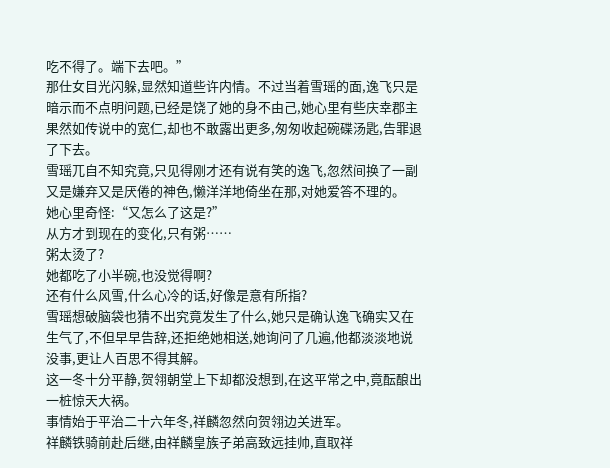吃不得了。端下去吧。”
那仕女目光闪躲,显然知道些许内情。不过当着雪瑶的面,逸飞只是暗示而不点明问题,已经是饶了她的身不由己,她心里有些庆幸郡主果然如传说中的宽仁,却也不敢露出更多,匆匆收起碗碟汤匙,告罪退了下去。
雪瑶兀自不知究竟,只见得刚才还有说有笑的逸飞,忽然间换了一副又是嫌弃又是厌倦的神色,懒洋洋地倚坐在那,对她爱答不理的。
她心里奇怪:“又怎么了这是?”
从方才到现在的变化,只有粥……
粥太烫了?
她都吃了小半碗,也没觉得啊?
还有什么风雪,什么心冷的话,好像是意有所指?
雪瑶想破脑袋也猜不出究竟发生了什么,她只是确认逸飞确实又在生气了,不但早早告辞,还拒绝她相送,她询问了几遍,他都淡淡地说没事,更让人百思不得其解。
这一冬十分平静,贺翎朝堂上下却都没想到,在这平常之中,竟酝酿出一桩惊天大祸。
事情始于平治二十六年冬,祥麟忽然向贺翎边关进军。
祥麟铁骑前赴后继,由祥麟皇族子弟高致远挂帅,直取祥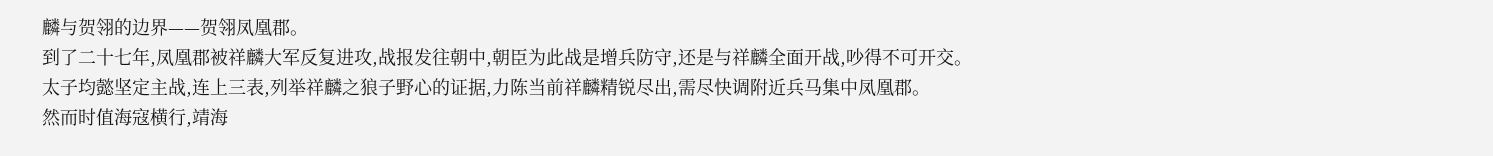麟与贺翎的边界——贺翎凤凰郡。
到了二十七年,凤凰郡被祥麟大军反复进攻,战报发往朝中,朝臣为此战是增兵防守,还是与祥麟全面开战,吵得不可开交。
太子均懿坚定主战,连上三表,列举祥麟之狼子野心的证据,力陈当前祥麟精锐尽出,需尽快调附近兵马集中凤凰郡。
然而时值海寇横行,靖海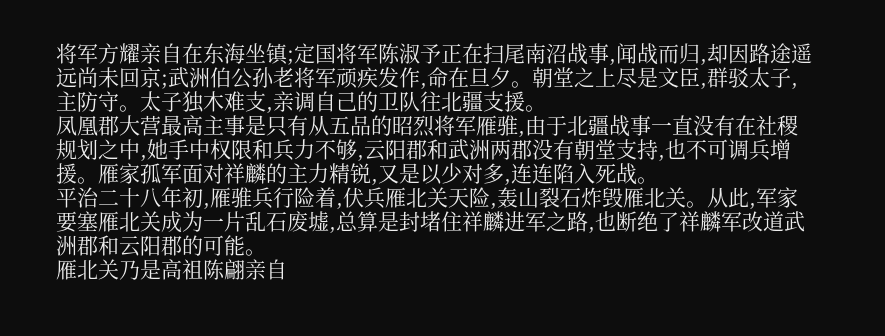将军方耀亲自在东海坐镇;定国将军陈淑予正在扫尾南沼战事,闻战而归,却因路途遥远尚未回京;武洲伯公孙老将军顽疾发作,命在旦夕。朝堂之上尽是文臣,群驳太子,主防守。太子独木难支,亲调自己的卫队往北疆支援。
凤凰郡大营最高主事是只有从五品的昭烈将军雁骓,由于北疆战事一直没有在社稷规划之中,她手中权限和兵力不够,云阳郡和武洲两郡没有朝堂支持,也不可调兵增援。雁家孤军面对祥麟的主力精锐,又是以少对多,连连陷入死战。
平治二十八年初,雁骓兵行险着,伏兵雁北关天险,轰山裂石炸毁雁北关。从此,军家要塞雁北关成为一片乱石废墟,总算是封堵住祥麟进军之路,也断绝了祥麟军改道武洲郡和云阳郡的可能。
雁北关乃是高祖陈翩亲自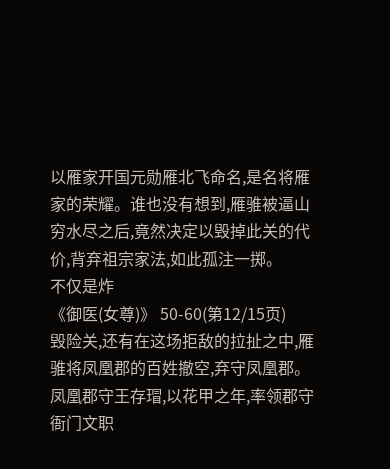以雁家开国元勋雁北飞命名,是名将雁家的荣耀。谁也没有想到,雁骓被逼山穷水尽之后,竟然决定以毁掉此关的代价,背弃祖宗家法,如此孤注一掷。
不仅是炸
《御医(女尊)》 50-60(第12/15页)
毁险关,还有在这场拒敌的拉扯之中,雁骓将凤凰郡的百姓撤空,弃守凤凰郡。凤凰郡守王存瑁,以花甲之年,率领郡守衙门文职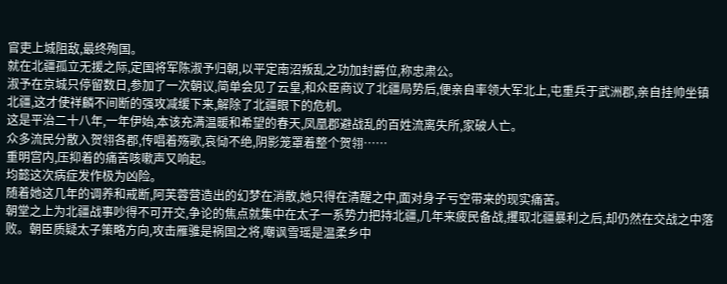官吏上城阻敌,最终殉国。
就在北疆孤立无援之际,定国将军陈淑予归朝,以平定南沼叛乱之功加封爵位,称忠肃公。
淑予在京城只停留数日,参加了一次朝议,简单会见了云皇,和众臣商议了北疆局势后,便亲自率领大军北上,屯重兵于武洲郡,亲自挂帅坐镇北疆,这才使祥麟不间断的强攻减缓下来,解除了北疆眼下的危机。
这是平治二十八年,一年伊始,本该充满温暖和希望的春天,凤凰郡避战乱的百姓流离失所,家破人亡。
众多流民分散入贺翎各郡,传唱着殇歌,哀恸不绝,阴影笼罩着整个贺翎……
重明宫内,压抑着的痛苦咳嗽声又响起。
均懿这次病症发作极为凶险。
随着她这几年的调养和戒断,阿芙蓉营造出的幻梦在消散,她只得在清醒之中,面对身子亏空带来的现实痛苦。
朝堂之上为北疆战事吵得不可开交,争论的焦点就集中在太子一系势力把持北疆,几年来疲民备战,攫取北疆暴利之后,却仍然在交战之中落败。朝臣质疑太子策略方向,攻击雁骓是祸国之将,嘲讽雪瑶是温柔乡中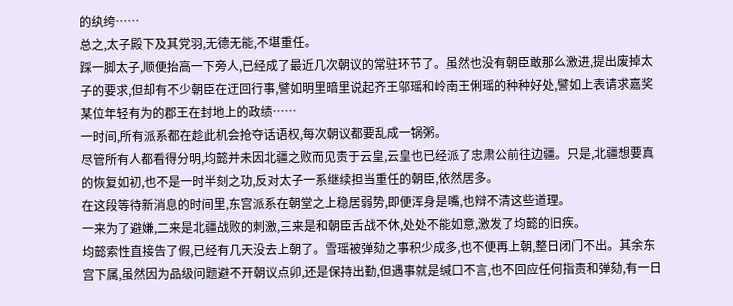的纨绔……
总之,太子殿下及其党羽,无德无能,不堪重任。
踩一脚太子,顺便抬高一下旁人,已经成了最近几次朝议的常驻环节了。虽然也没有朝臣敢那么激进,提出废掉太子的要求,但却有不少朝臣在迂回行事,譬如明里暗里说起齐王邬瑶和岭南王俐瑶的种种好处,譬如上表请求嘉奖某位年轻有为的郡王在封地上的政绩……
一时间,所有派系都在趁此机会抢夺话语权,每次朝议都要乱成一锅粥。
尽管所有人都看得分明,均懿并未因北疆之败而见责于云皇,云皇也已经派了忠肃公前往边疆。只是,北疆想要真的恢复如初,也不是一时半刻之功,反对太子一系继续担当重任的朝臣,依然居多。
在这段等待新消息的时间里,东宫派系在朝堂之上稳居弱势,即便浑身是嘴,也辩不清这些道理。
一来为了避嫌,二来是北疆战败的刺激,三来是和朝臣舌战不休,处处不能如意,激发了均懿的旧疾。
均懿索性直接告了假,已经有几天没去上朝了。雪瑶被弹劾之事积少成多,也不便再上朝,整日闭门不出。其余东宫下属,虽然因为品级问题避不开朝议点卯,还是保持出勤,但遇事就是缄口不言,也不回应任何指责和弹劾,有一日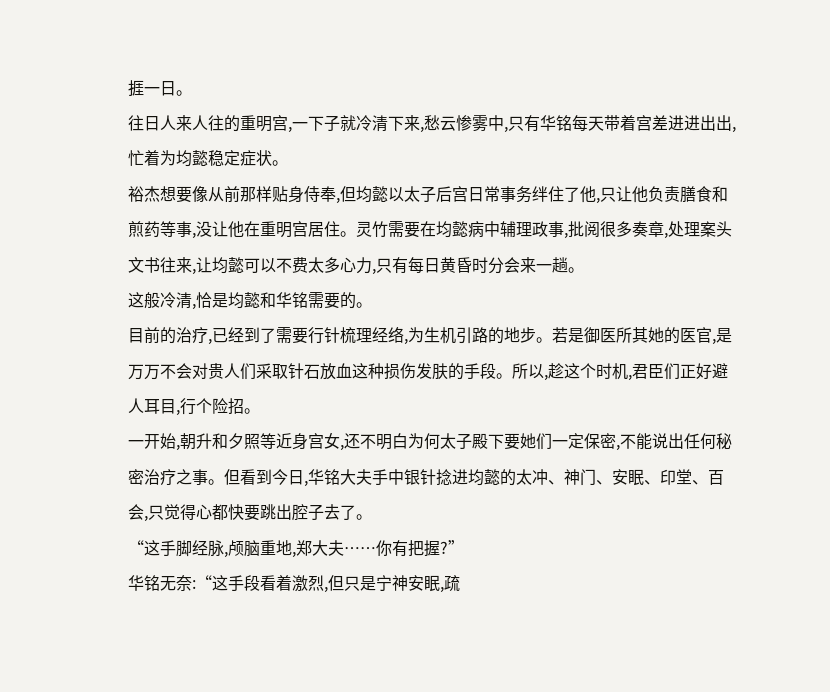捱一日。
往日人来人往的重明宫,一下子就冷清下来,愁云惨雾中,只有华铭每天带着宫差进进出出,忙着为均懿稳定症状。
裕杰想要像从前那样贴身侍奉,但均懿以太子后宫日常事务绊住了他,只让他负责膳食和煎药等事,没让他在重明宫居住。灵竹需要在均懿病中辅理政事,批阅很多奏章,处理案头文书往来,让均懿可以不费太多心力,只有每日黄昏时分会来一趟。
这般冷清,恰是均懿和华铭需要的。
目前的治疗,已经到了需要行针梳理经络,为生机引路的地步。若是御医所其她的医官,是万万不会对贵人们采取针石放血这种损伤发肤的手段。所以,趁这个时机,君臣们正好避人耳目,行个险招。
一开始,朝升和夕照等近身宫女,还不明白为何太子殿下要她们一定保密,不能说出任何秘密治疗之事。但看到今日,华铭大夫手中银针捻进均懿的太冲、神门、安眠、印堂、百会,只觉得心都快要跳出腔子去了。
“这手脚经脉,颅脑重地,郑大夫……你有把握?”
华铭无奈:“这手段看着激烈,但只是宁神安眠,疏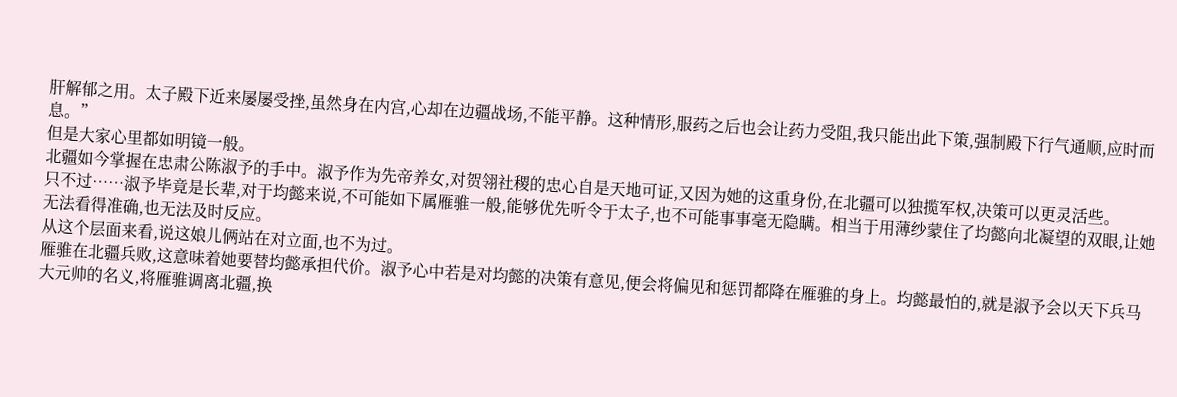肝解郁之用。太子殿下近来屡屡受挫,虽然身在内宫,心却在边疆战场,不能平静。这种情形,服药之后也会让药力受阻,我只能出此下策,强制殿下行气通顺,应时而息。”
但是大家心里都如明镜一般。
北疆如今掌握在忠肃公陈淑予的手中。淑予作为先帝养女,对贺翎社稷的忠心自是天地可证,又因为她的这重身份,在北疆可以独揽军权,决策可以更灵活些。
只不过……淑予毕竟是长辈,对于均懿来说,不可能如下属雁骓一般,能够优先听令于太子,也不可能事事毫无隐瞒。相当于用薄纱蒙住了均懿向北凝望的双眼,让她无法看得准确,也无法及时反应。
从这个层面来看,说这娘儿俩站在对立面,也不为过。
雁骓在北疆兵败,这意味着她要替均懿承担代价。淑予心中若是对均懿的决策有意见,便会将偏见和惩罚都降在雁骓的身上。均懿最怕的,就是淑予会以天下兵马大元帅的名义,将雁骓调离北疆,换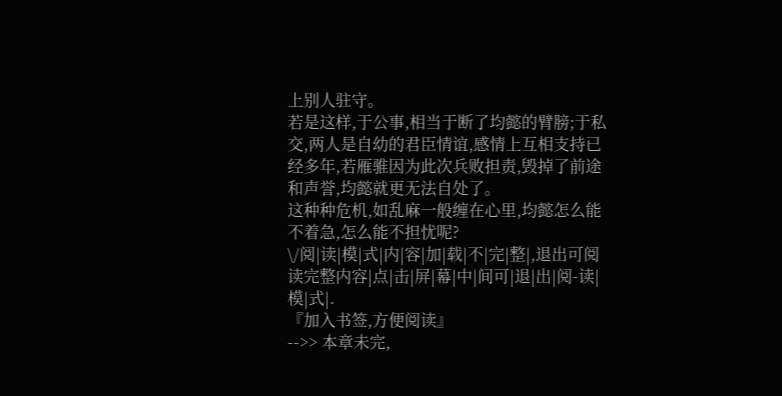上别人驻守。
若是这样,于公事,相当于断了均懿的臂膀;于私交,两人是自幼的君臣情谊,感情上互相支持已经多年,若雁骓因为此次兵败担责,毁掉了前途和声誉,均懿就更无法自处了。
这种种危机,如乱麻一般缠在心里,均懿怎么能不着急,怎么能不担忧呢?
\/阅|读|模|式|内|容|加|载|不|完|整|,退出可阅读完整内容|点|击|屏|幕|中|间可|退|出|阅-读|模|式|.
『加入书签,方便阅读』
-->> 本章未完,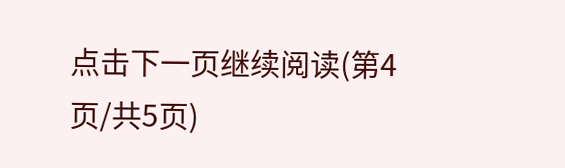点击下一页继续阅读(第4页/共5页)